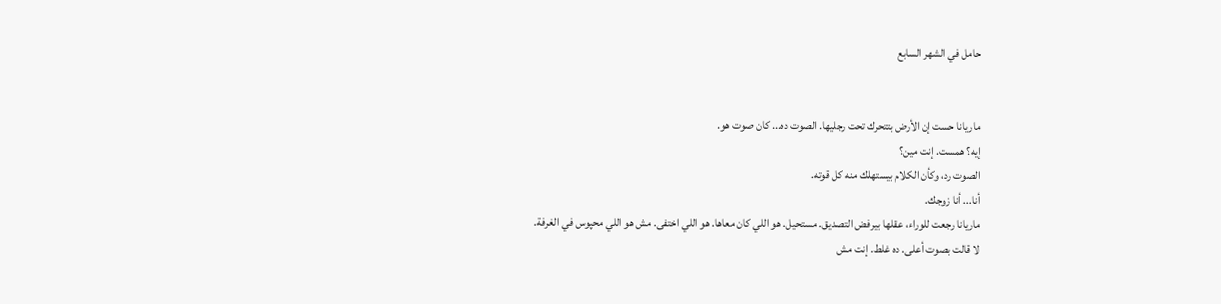حامل في الشهر السابع


ماريانا حست إن الأرض بتتحرك تحت رجليها. الصوت ده... كان صوت هو.
إيه؟ همست. إنت مين؟
الصوت رد، وكأن الكلام بيستهلك منه كل قوته.
أنا... أنا زوجك.
ماريانا رجعت للوراء، عقلها بيرفض التصديق. مستحيل. هو اللي كان معاها. هو اللي اختفى. مش هو اللي محپوس في الغرفة.
لا قالت بصوت أعلى. ده غلط. إنت مش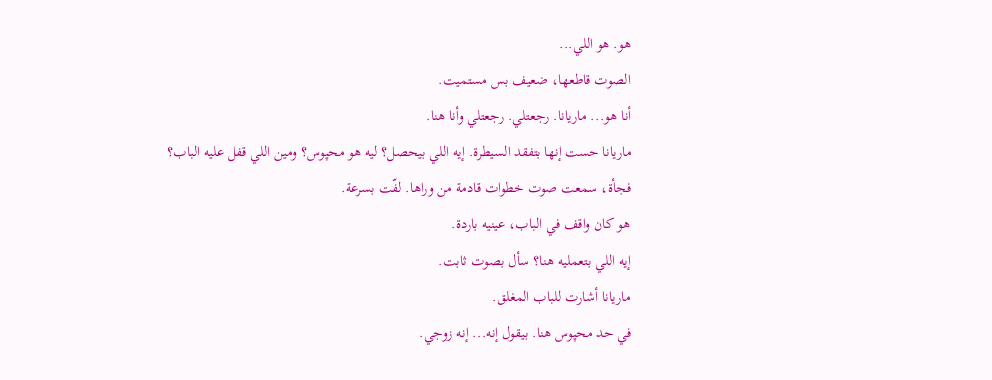هو. هو اللي...
الصوت قاطعها، ضعيف بس مستميت.
أنا هو... ماريانا. رجعتلي. رجعتلي وأنا هنا.
ماريانا حست إنها بتفقد السيطرة. إيه اللي بيحصل؟ ليه هو محپوس؟ ومين اللي قفل عليه الباب؟
فجأة، سمعت صوت خطوات قادمة من وراها. لفّت بسرعة.
هو كان واقف في الباب، عينيه باردة.
إيه اللي بتعمليه هنا؟ سأل بصوت ثابت.
ماريانا أشارت للباب المغلق.
في حد محپوس هنا. بيقول إنه... إنه زوجي.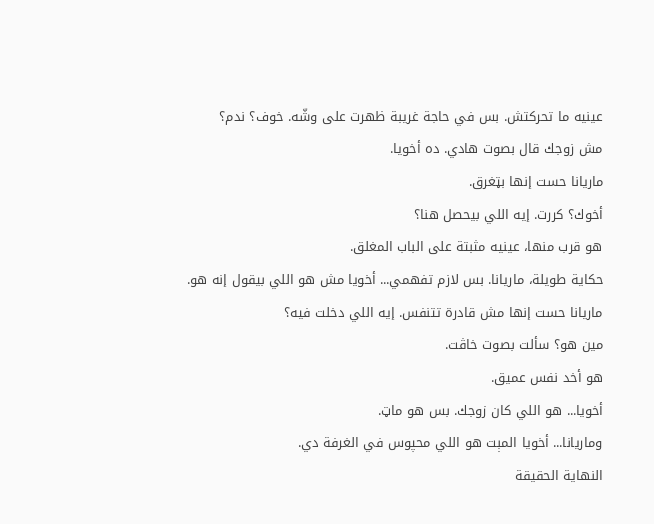عينيه ما تحركتش. بس في حاجة غريبة ظهرت على وشّه. خوف؟ ندم؟
مش زوجك قال بصوت هادي. ده أخويا.
ماريانا حست إنها بټغرق.
أخوك؟ كررت. إيه اللي بيحصل هنا؟
هو قرب منها، عينيه مثبتة على الباب المغلق.
حكاية طويلة، ماريانا. بس لازم تفهمي... أخويا مش هو اللي بيقول إنه هو.
ماريانا حست إنها مش قادرة تتنفس. إيه اللي دخلت فيه؟
مين هو؟ سألت بصوت خاڤت.
هو أخد نفس عميق.
أخويا... هو اللي كان زوجك. بس هو ماټ.
وماريانا... أخويا المېت هو اللي محپوس في الغرفة دي.
النهاية الحقيقة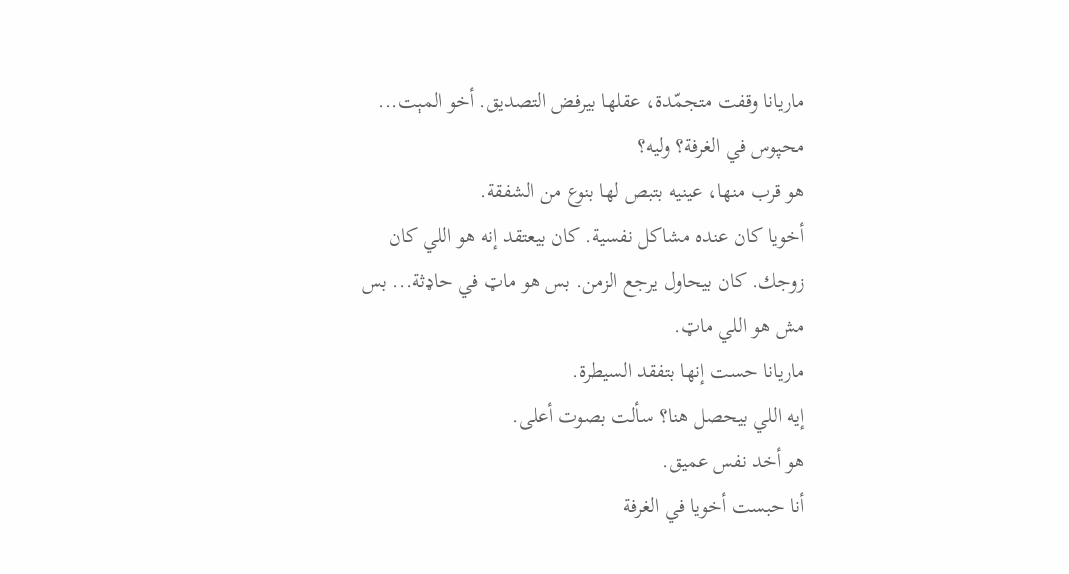ماريانا وقفت متجمّدة، عقلها بيرفض التصديق. أخو المېت... محپوس في الغرفة؟ وليه؟
هو قرب منها، عينيه بتبص لها بنوع من الشفقة.
أخويا كان عنده مشاكل نفسية. كان بيعتقد إنه هو اللي كان زوجك. كان بيحاول يرجع الزمن. بس هو ماټ في حاډثة... بس مش هو اللي ماټ.
ماريانا حست إنها بتفقد السيطرة.
إيه اللي بيحصل هنا؟ سألت بصوت أعلى.
هو أخد نفس عميق.
أنا حبست أخويا في الغرفة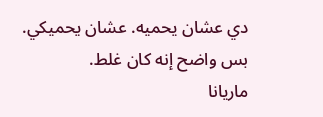دي عشان يحميه. عشان يحميكي. بس واضح إنه كان غلط.
ماريانا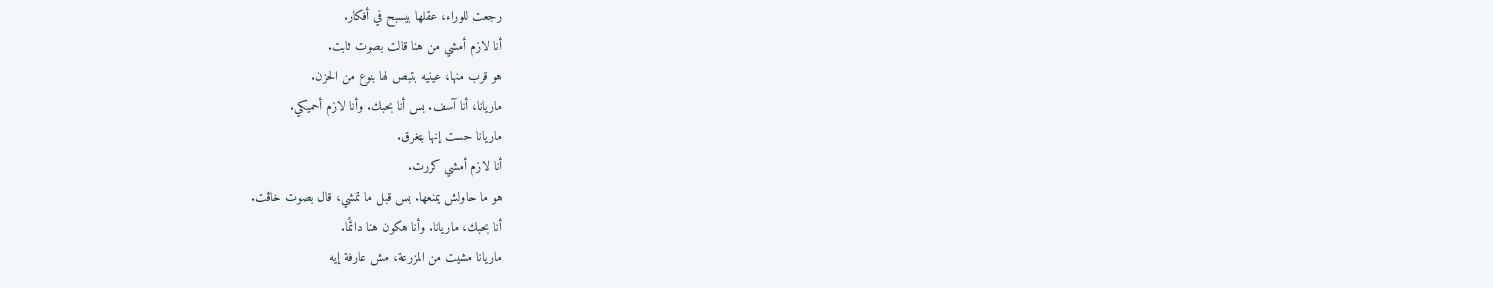رجعت للوراء، عقلها بيسبح في أفكار.
أنا لازم أمشي من هنا قالت بصوت ثابت.
هو قرب منها، عينيه بتبص لها بنوع من الحزن.
ماريانا، أنا آسف. بس أنا بحبك. وأنا لازم أحميكي.
ماريانا حست إنها بټغرق.
أنا لازم أمشي كررت.
هو ما حاولش يمنعها. بس قبل ما تمشي، قال بصوت خاڤت.
أنا بحبك، ماريانا. وأنا هكون هنا دائمًا.
ماريانا مشيت من المزرعة، مش عارفة إيه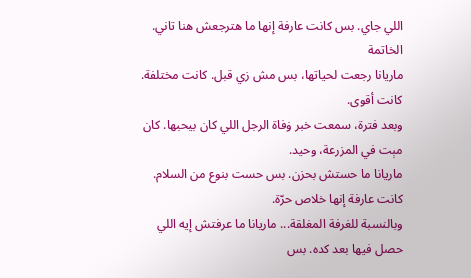اللي جاي. بس كانت عارفة إنها ما هترجعش هنا تاني.
الخاتمة
ماريانا رجعت لحياتها، بس مش زي قبل. كانت مختلفة. كانت أقوى.
وبعد فترة، سمعت خبر ۏفاة الرجل اللي كان بيحبها. كان مېت في المزرعة، وحيد.
ماريانا ما حستش بحزن. بس حست بنوع من السلام. كانت عارفة إنها خلاص حرّة.
وبالنسبة للغرفة المغلقة... ماريانا ما عرفتش إيه اللي حصل فيها بعد كده. بس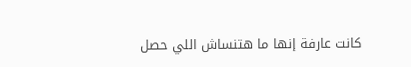كانت عارفة إنها ما هتنساش اللي حصل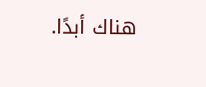هناك أبدًا.